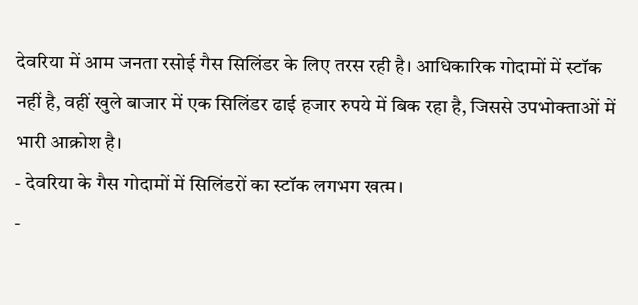देवरिया में आम जनता रसोई गैस सिलिंडर के लिए तरस रही है। आधिकारिक गोदामों में स्टॉक नहीं है, वहीं खुले बाजार में एक सिलिंडर ढाई हजार रुपये में बिक रहा है, जिससे उपभोक्ताओं में भारी आक्रोश है।
- देवरिया के गैस गोदामों में सिलिंडरों का स्टॉक लगभग खत्म।
-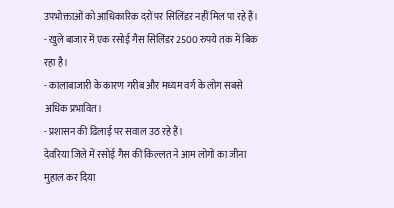उपभोक्ताओं को आधिकारिक दरों पर सिलिंडर नहीं मिल पा रहे हैं।
- खुले बाजार में एक रसोई गैस सिलिंडर 2500 रुपये तक में बिक रहा है।
- कालाबाजारी के कारण गरीब और मध्यम वर्ग के लोग सबसे अधिक प्रभावित।
- प्रशासन की ढिलाई पर सवाल उठ रहे हैं।
देवरिया जिले में रसोई गैस की किल्लत ने आम लोगों का जीना मुहाल कर दिया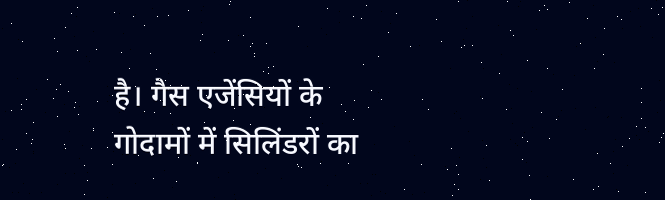है। गैस एजेंसियों के गोदामों में सिलिंडरों का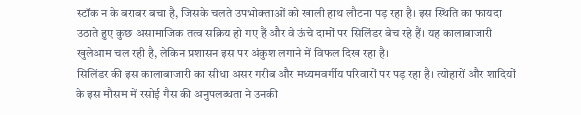स्टॉक न के बराबर बचा है, जिसके चलते उपभोक्ताओं को खाली हाथ लौटना पड़ रहा है। इस स्थिति का फायदा उठाते हुए कुछ असामाजिक तत्व सक्रिय हो गए हैं और वे ऊंचे दामों पर सिलिंडर बेच रहे हैं। यह कालाबाजारी खुलेआम चल रही है, लेकिन प्रशासन इस पर अंकुश लगाने में विफल दिख रहा है।
सिलिंडर की इस कालाबाजारी का सीधा असर गरीब और मध्यमवर्गीय परिवारों पर पड़ रहा है। त्योहारों और शादियों के इस मौसम में रसोई गैस की अनुपलब्धता ने उनकी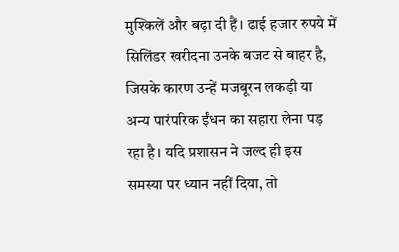मुश्किलें और बढ़ा दी हैं। ढाई हजार रुपये में सिलिंडर खरीदना उनके बजट से बाहर है, जिसके कारण उन्हें मजबूरन लकड़ी या अन्य पारंपरिक ईंधन का सहारा लेना पड़ रहा है। यदि प्रशासन ने जल्द ही इस समस्या पर ध्यान नहीं दिया, तो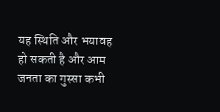यह स्थिति और भयावह हो सकती है और आम जनता का गुस्सा कभी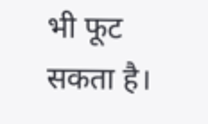भी फूट सकता है।